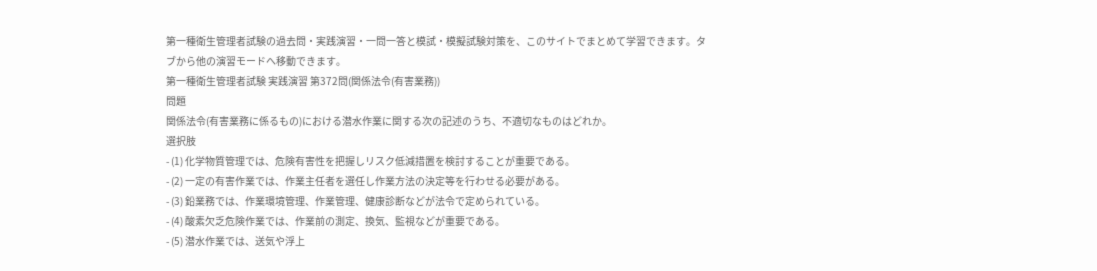第一種衛生管理者試験の過去問・実践演習・一問一答と模試・模擬試験対策を、このサイトでまとめて学習できます。タブから他の演習モードへ移動できます。
第一種衛生管理者試験 実践演習 第372問(関係法令(有害業務))
問題
関係法令(有害業務に係るもの)における潜水作業に関する次の記述のうち、不適切なものはどれか。
選択肢
- (1) 化学物質管理では、危険有害性を把握しリスク低減措置を検討することが重要である。
- (2) 一定の有害作業では、作業主任者を選任し作業方法の決定等を行わせる必要がある。
- (3) 鉛業務では、作業環境管理、作業管理、健康診断などが法令で定められている。
- (4) 酸素欠乏危険作業では、作業前の測定、換気、監視などが重要である。
- (5) 潜水作業では、送気や浮上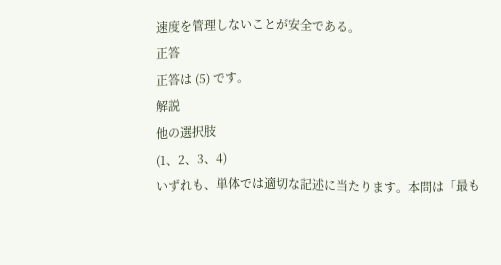速度を管理しないことが安全である。
正答
正答は (5) です。
解説
他の選択肢
(1、2、3、4)
いずれも、単体では適切な記述に当たります。本問は「最も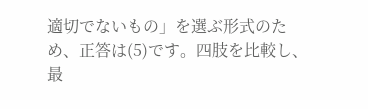適切でないもの」を選ぶ形式のため、正答は(5)です。四肢を比較し、最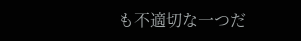も不適切な一つだ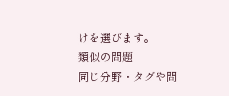けを選びます。
類似の問題
同じ分野・タグや問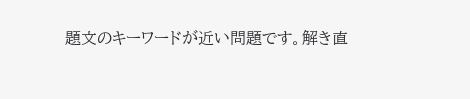題文のキーワードが近い問題です。解き直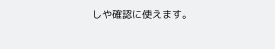しや確認に使えます。